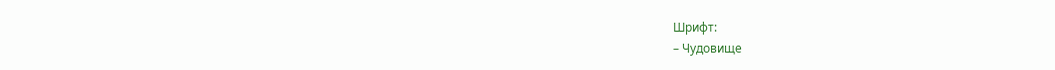Шрифт:
– Чудовище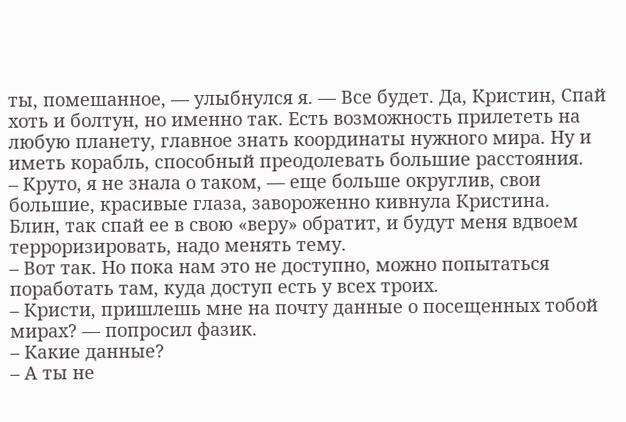ты, помешанное, — улыбнулся я. — Все будет. Да, Кристин, Спай хоть и болтун, но именно так. Есть возможность прилететь на любую планету, главное знать координаты нужного мира. Ну и иметь корабль, способный преодолевать большие расстояния.
– Круто, я не знала о таком, — еще больше округлив, свои большие, красивые глаза, завороженно кивнула Кристина.
Блин, так спай ее в свою «веру» обратит, и будут меня вдвоем терроризировать, надо менять тему.
– Вот так. Но пока нам это не доступно, можно попытаться поработать там, куда доступ есть у всех троих.
– Кристи, пришлешь мне на почту данные о посещенных тобой мирах? — попросил фазик.
– Какие данные?
– А ты не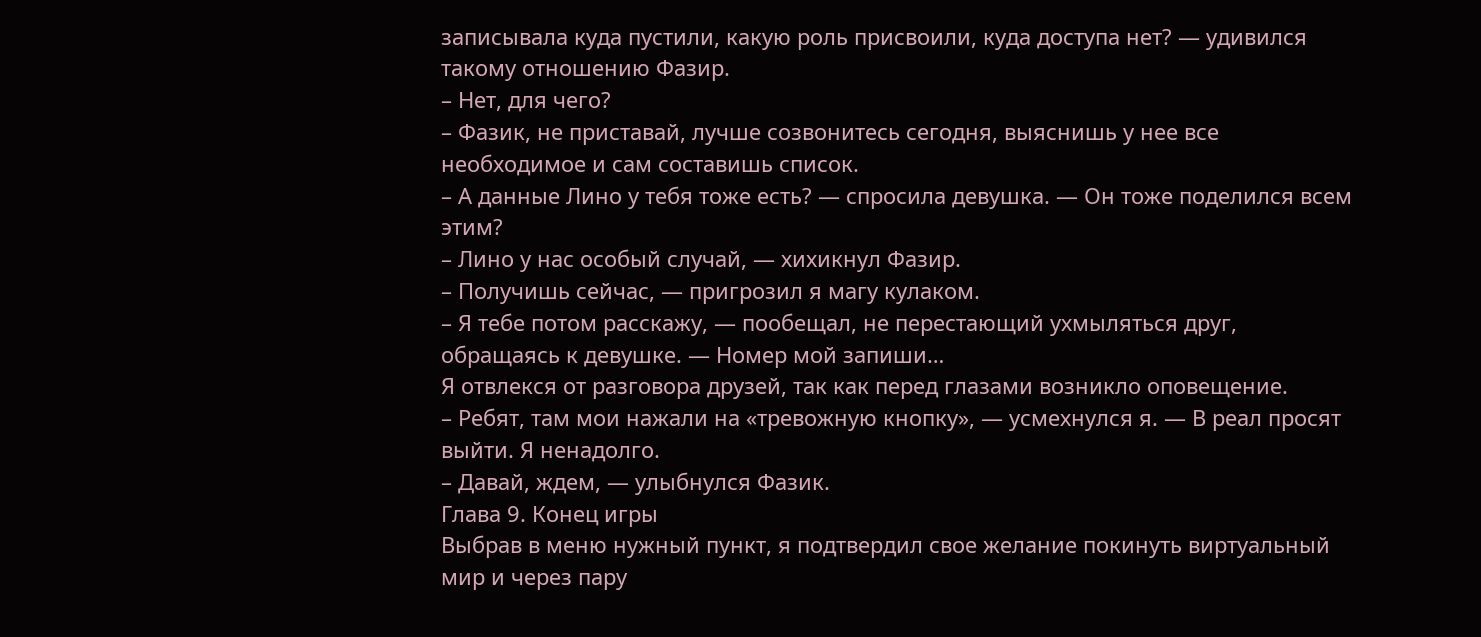записывала куда пустили, какую роль присвоили, куда доступа нет? — удивился такому отношению Фазир.
– Нет, для чего?
– Фазик, не приставай, лучше созвонитесь сегодня, выяснишь у нее все необходимое и сам составишь список.
– А данные Лино у тебя тоже есть? — спросила девушка. — Он тоже поделился всем этим?
– Лино у нас особый случай, — хихикнул Фазир.
– Получишь сейчас, — пригрозил я магу кулаком.
– Я тебе потом расскажу, — пообещал, не перестающий ухмыляться друг, обращаясь к девушке. — Номер мой запиши…
Я отвлекся от разговора друзей, так как перед глазами возникло оповещение.
– Ребят, там мои нажали на «тревожную кнопку», — усмехнулся я. — В реал просят выйти. Я ненадолго.
– Давай, ждем, — улыбнулся Фазик.
Глава 9. Конец игры
Выбрав в меню нужный пункт, я подтвердил свое желание покинуть виртуальный мир и через пару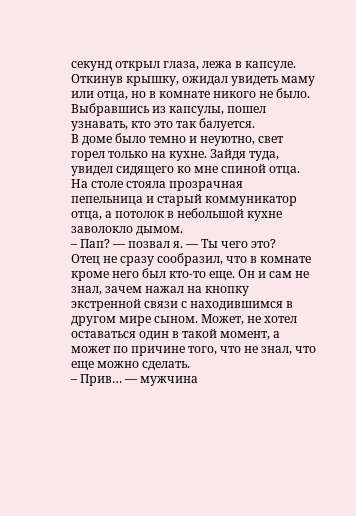секунд открыл глаза, лежа в капсуле. Откинув крышку, ожидал увидеть маму или отца, но в комнате никого не было.
Выбравшись из капсулы, пошел узнавать, кто это так балуется.
В доме было темно и неуютно, свет горел только на кухне. Зайдя туда, увидел сидящего ко мне спиной отца. На столе стояла прозрачная пепельница и старый коммуникатор отца, а потолок в небольшой кухне заволокло дымом.
– Пап? — позвал я. — Ты чего это?
Отец не сразу сообразил, что в комнате кроме него был кто-то еще. Он и сам не знал, зачем нажал на кнопку экстренной связи с находившимся в другом мире сыном. Может, не хотел оставаться один в такой момент, а может по причине того, что не знал, что еще можно сделать.
– Прив… — мужчина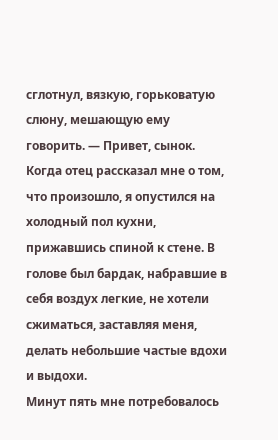сглотнул, вязкую, горьковатую слюну, мешающую ему говорить. — Привет, сынок.
Когда отец рассказал мне о том, что произошло, я опустился на холодный пол кухни, прижавшись спиной к стене. В голове был бардак, набравшие в себя воздух легкие, не хотели сжиматься, заставляя меня, делать небольшие частые вдохи и выдохи.
Минут пять мне потребовалось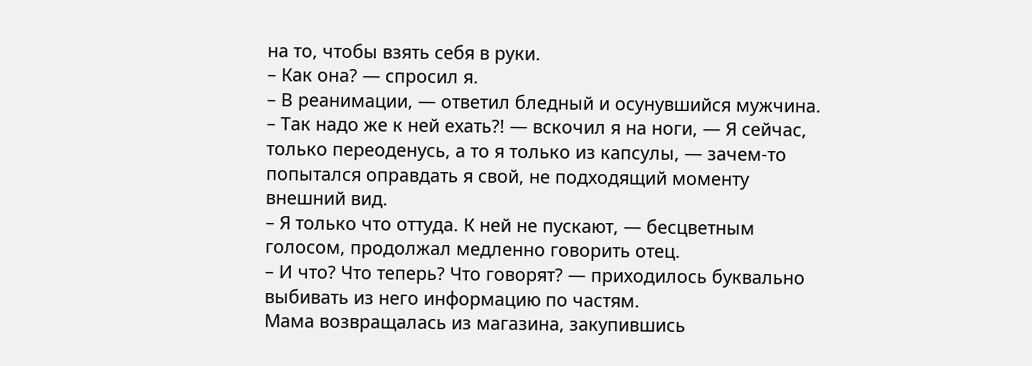на то, чтобы взять себя в руки.
– Как она? — спросил я.
– В реанимации, — ответил бледный и осунувшийся мужчина.
– Так надо же к ней ехать?! — вскочил я на ноги, — Я сейчас, только переоденусь, а то я только из капсулы, — зачем-то попытался оправдать я свой, не подходящий моменту внешний вид.
– Я только что оттуда. К ней не пускают, — бесцветным голосом, продолжал медленно говорить отец.
– И что? Что теперь? Что говорят? — приходилось буквально выбивать из него информацию по частям.
Мама возвращалась из магазина, закупившись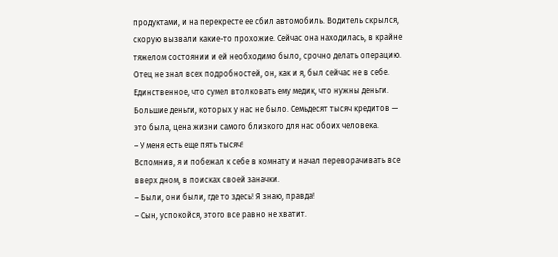продуктами, и на перекресте ее сбил автомобиль. Водитель скрылся, скорую вызвали какие-то прохожие. Сейчас она находилась, в крайне тяжелом состоянии и ей необходимо было, срочно делать операцию. Отец не знал всех подробностей, он, как и я, был сейчас не в себе.
Единственное, что сумел втолковать ему медик, что нужны деньги. Большие деньги, которых у нас не было. Семьдесят тысяч кредитов — это была, цена жизни самого близкого для нас обоих человека.
– У меня есть еще пять тысяч!
Вспомнив, я и побежал к себе в комнату и начал переворачивать все вверх дном, в поисках своей заначки.
– Были, они были, где то здесь! Я знаю, правда!
– Сын, успокойся, этого все равно не хватит.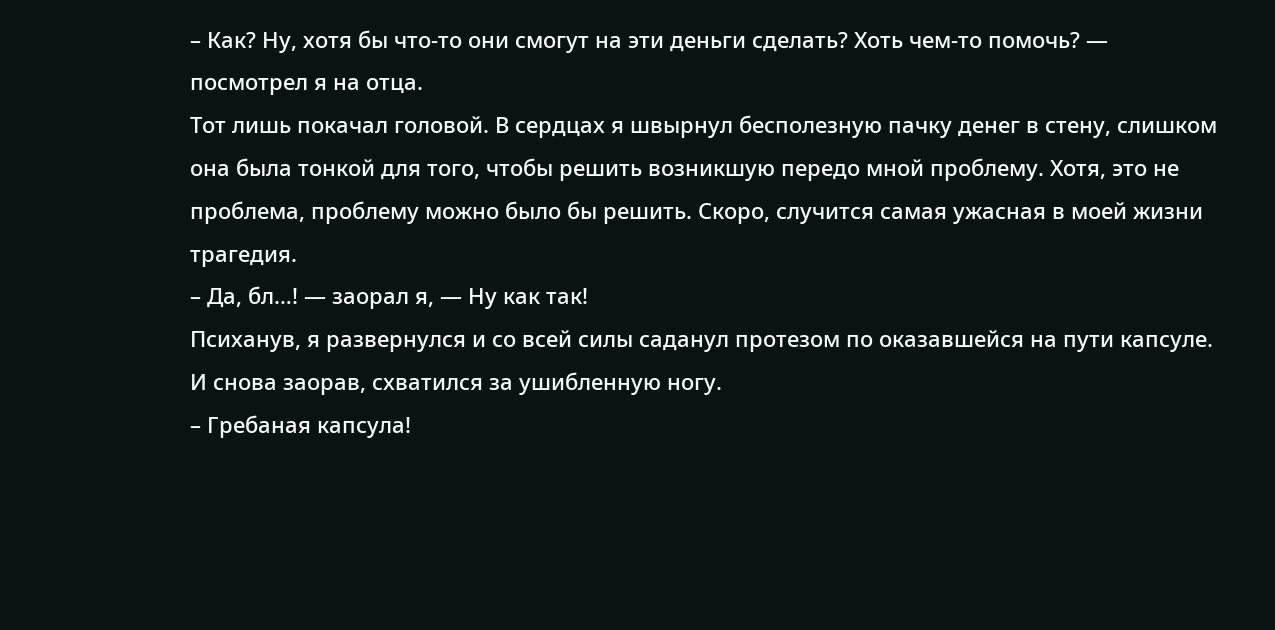– Как? Ну, хотя бы что-то они смогут на эти деньги сделать? Хоть чем-то помочь? — посмотрел я на отца.
Тот лишь покачал головой. В сердцах я швырнул бесполезную пачку денег в стену, слишком она была тонкой для того, чтобы решить возникшую передо мной проблему. Хотя, это не проблема, проблему можно было бы решить. Скоро, случится самая ужасная в моей жизни трагедия.
– Да, бл…! — заорал я, — Ну как так!
Психанув, я развернулся и со всей силы саданул протезом по оказавшейся на пути капсуле. И снова заорав, схватился за ушибленную ногу.
– Гребаная капсула!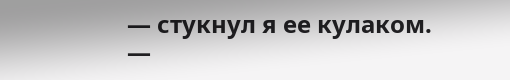— стукнул я ее кулаком. —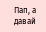Пап, а давай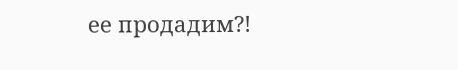ее продадим?!